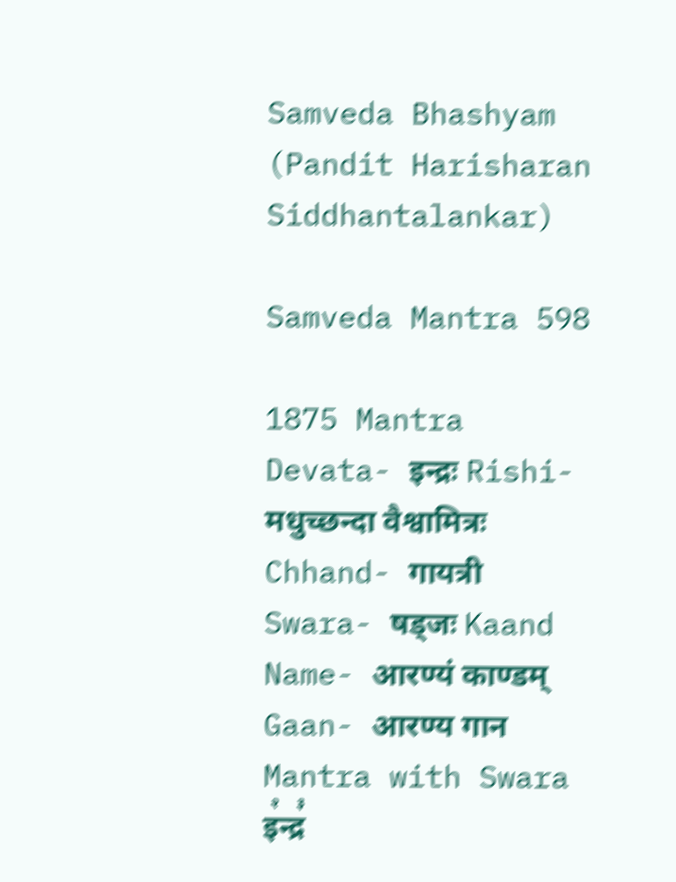Samveda Bhashyam (Pandit Harisharan Siddhantalankar)

Samveda Mantra 598

1875 Mantra
Devata- इन्द्रः Rishi- मधुच्छन्दा वैश्वामित्रः Chhand- गायत्री Swara- षड्जः Kaand Name- आरण्यं काण्डम् Gaan- आरण्य गान
Mantra with Swara
इ꣢न्द्र꣣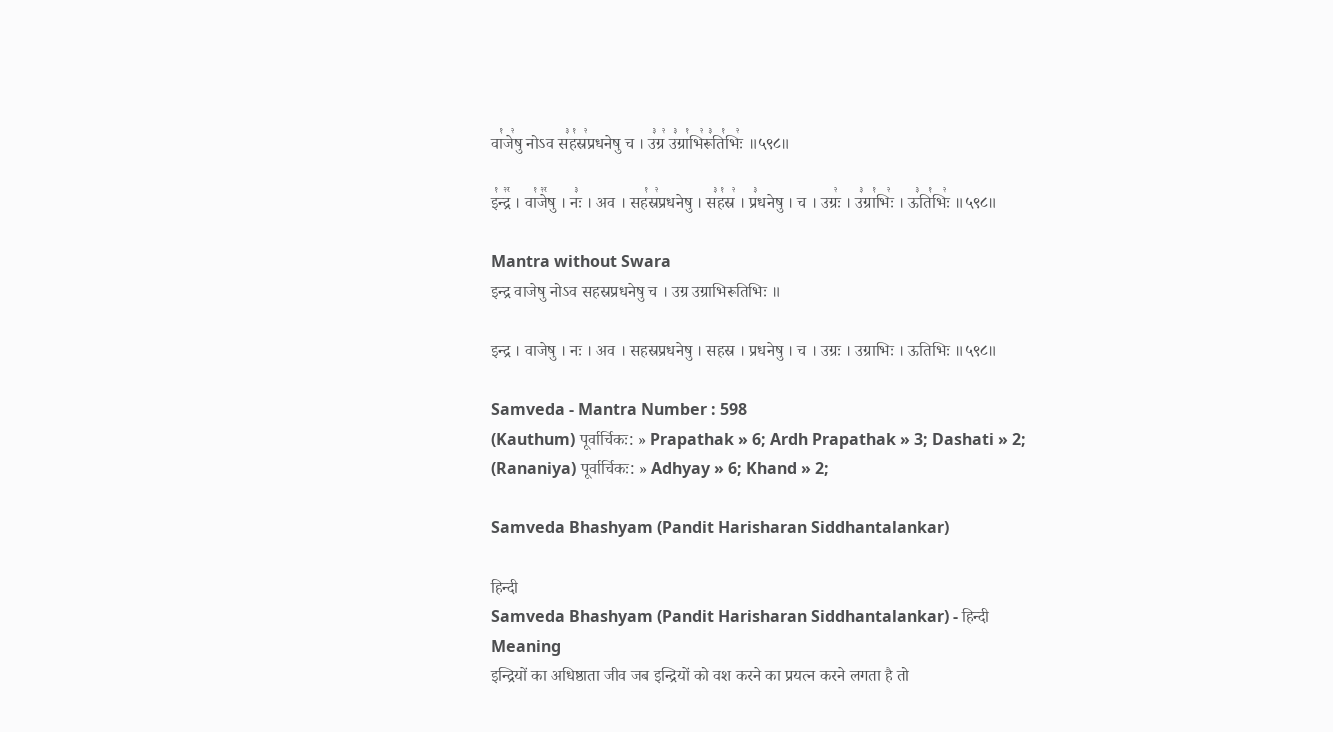वा꣡जे꣢षु नोऽव स꣣ह꣡स्र꣢प्रधनेषु च । उ꣣ग्र꣢ उ꣣ग्रा꣡भि꣢रू꣣ति꣡भिः꣢ ॥५९८॥

इ꣡न्द्र꣢꣯ । वा꣡जे꣢꣯षु । नः꣣ । अव । सह꣡स्र꣢प्रधनेषु । स꣣ह꣡स्र꣢ । प्र꣣धनेषु । च । उग्रः꣢ । उ꣣ग्रा꣡भिः꣢ । ऊ꣣ति꣡भिः꣢ ॥५९८॥

Mantra without Swara
इन्द्र वाजेषु नोऽव सहस्रप्रधनेषु च । उग्र उग्राभिरूतिभिः ॥

इन्द्र । वाजेषु । नः । अव । सहस्रप्रधनेषु । सहस्र । प्रधनेषु । च । उग्रः । उग्राभिः । ऊतिभिः ॥५९८॥

Samveda - Mantra Number : 598
(Kauthum) पूर्वार्चिकः: » Prapathak » 6; Ardh Prapathak » 3; Dashati » 2;
(Rananiya) पूर्वार्चिकः: » Adhyay » 6; Khand » 2;

Samveda Bhashyam (Pandit Harisharan Siddhantalankar)

हिन्दी
Samveda Bhashyam (Pandit Harisharan Siddhantalankar) - हिन्दी
Meaning
इन्द्रियों का अधिष्ठाता जीव जब इन्द्रियों को वश करने का प्रयत्न करने लगता है तो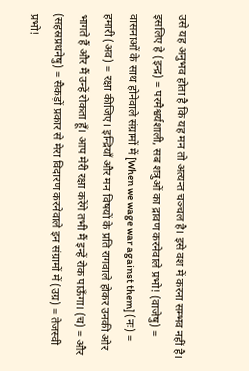उसे यह अनुभव होता है कि यह मन तो अत्यन्त चञ्चल है। इसे वश में करना सम्भव नहीं है। इसलिए हे (इन्द्र) = परमैश्वर्यशाली, सब शत्रुओं का द्रावण करनेवाले प्रभो! (वाजेषु) = वासनाओं के साथ होनेवाले संग्रामों में [When we wage war against them] (नः) = हमारी (अव) = रक्षा कीजिए। इन्द्रियाँ और मन विषयों के प्रति रागवाले होकर उनकी ओर भागते हैं और मैं उन्हें रोकता हूँ। आप मेरी रक्षा करेंगे तभी मैं इन्हें रोक पाऊँगा। (च) = और (सहस्रप्रधनेषु) = सैकड़ों प्रकार से मेरा विदारण करनेवाले इन संग्रामों में (उग्र) = तेजस्वी प्रभो!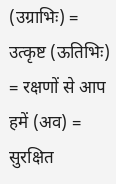(उग्राभिः) = उत्कृष्ट (ऊतिभिः) = रक्षणों से आप हमें (अव) = सुरक्षित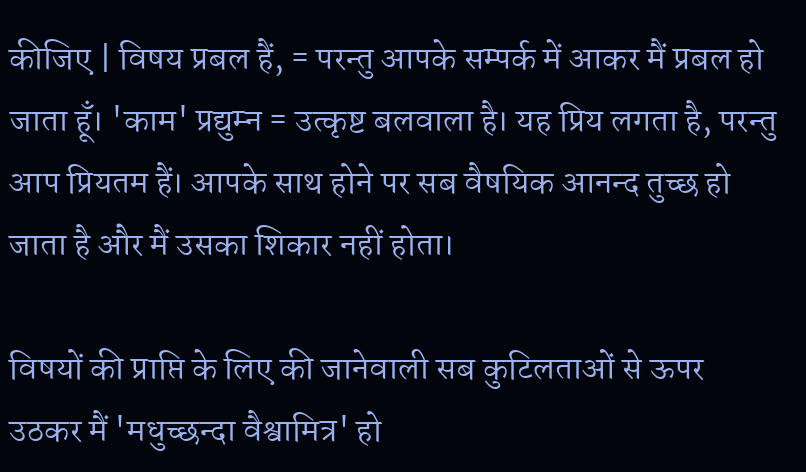कीजिए | विषय प्रबल हैं, = परन्तु आपके सम्पर्क में आकर मैं प्रबल हो जाता हूँ। 'काम' प्रद्युम्न = उत्कृष्ट बलवाला है। यह प्रिय लगता है, परन्तु आप प्रियतम हैं। आपके साथ होने पर सब वैषयिक आनन्द तुच्छ हो जाता है और मैं उसका शिकार नहीं होता।

विषयों की प्राप्ति के लिए की जानेवाली सब कुटिलताओं से ऊपर उठकर मैं 'मधुच्छन्दा वैश्वामित्र' हो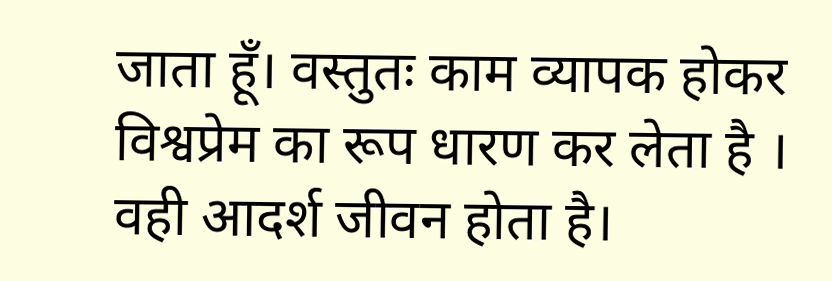जाता हूँ। वस्तुतः काम व्यापक होकर विश्वप्रेम का रूप धारण कर लेता है । वही आदर्श जीवन होता है।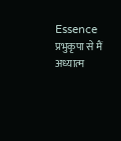Essence
प्रभुकृपा से मैं अध्यात्म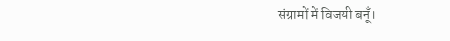संग्रामों में विजयी बनूँ।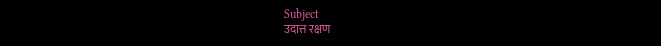Subject
उदात्त रक्षण